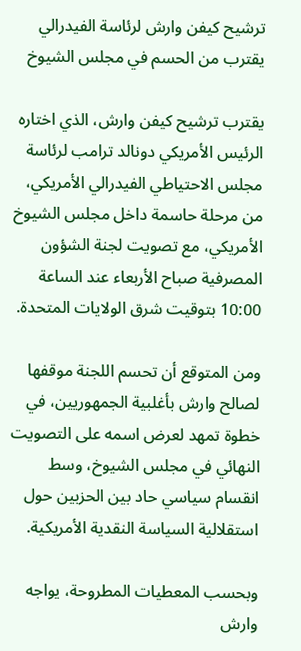ترشيح كيفن وارش لرئاسة الفيدرالي يقترب من الحسم في مجلس الشيوخ

يقترب ترشيح كيفن وارش، الذي اختاره الرئيس الأمريكي دونالد ترامب لرئاسة مجلس الاحتياطي الفيدرالي الأمريكي، من مرحلة حاسمة داخل مجلس الشيوخ الأمريكي، مع تصويت لجنة الشؤون المصرفية صباح الأربعاء عند الساعة 10:00 بتوقيت شرق الولايات المتحدة.

ومن المتوقع أن تحسم اللجنة موقفها لصالح وارش بأغلبية الجمهوريين، في خطوة تمهد لعرض اسمه على التصويت النهائي في مجلس الشيوخ، وسط انقسام سياسي حاد بين الحزبين حول استقلالية السياسة النقدية الأمريكية.

وبحسب المعطيات المطروحة، يواجه وارش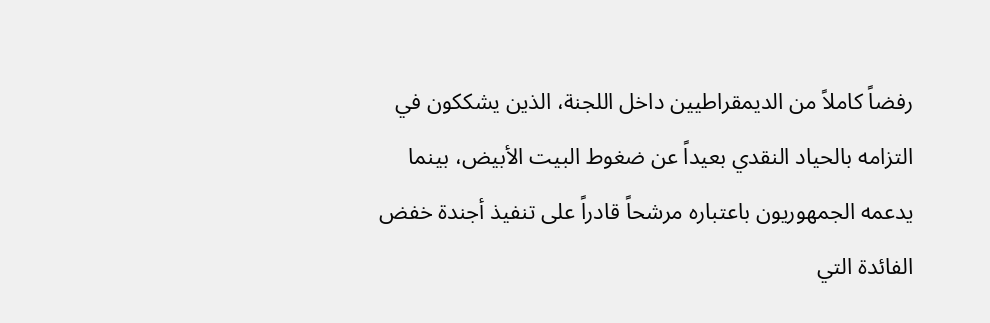رفضاً كاملاً من الديمقراطيين داخل اللجنة، الذين يشككون في التزامه بالحياد النقدي بعيداً عن ضغوط البيت الأبيض، بينما يدعمه الجمهوريون باعتباره مرشحاً قادراً على تنفيذ أجندة خفض الفائدة التي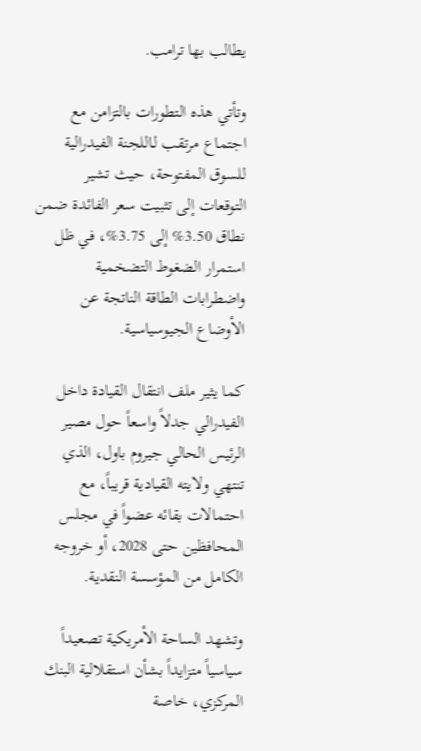يطالب بها ترامب.

وتأتي هذه التطورات بالتزامن مع اجتماع مرتقب لـاللجنة الفيدرالية للسوق المفتوحة، حيث تشير التوقعات إلى تثبيت سعر الفائدة ضمن نطاق 3.50% إلى 3.75%، في ظل استمرار الضغوط التضخمية واضطرابات الطاقة الناتجة عن الأوضاع الجيوسياسية.

كما يثير ملف انتقال القيادة داخل الفيدرالي جدلاً واسعاً حول مصير الرئيس الحالي جيروم باول، الذي تنتهي ولايته القيادية قريباً، مع احتمالات بقائه عضواً في مجلس المحافظين حتى 2028، أو خروجه الكامل من المؤسسة النقدية.

وتشهد الساحة الأمريكية تصعيداً سياسياً متزايداً بشأن استقلالية البنك المركزي، خاصة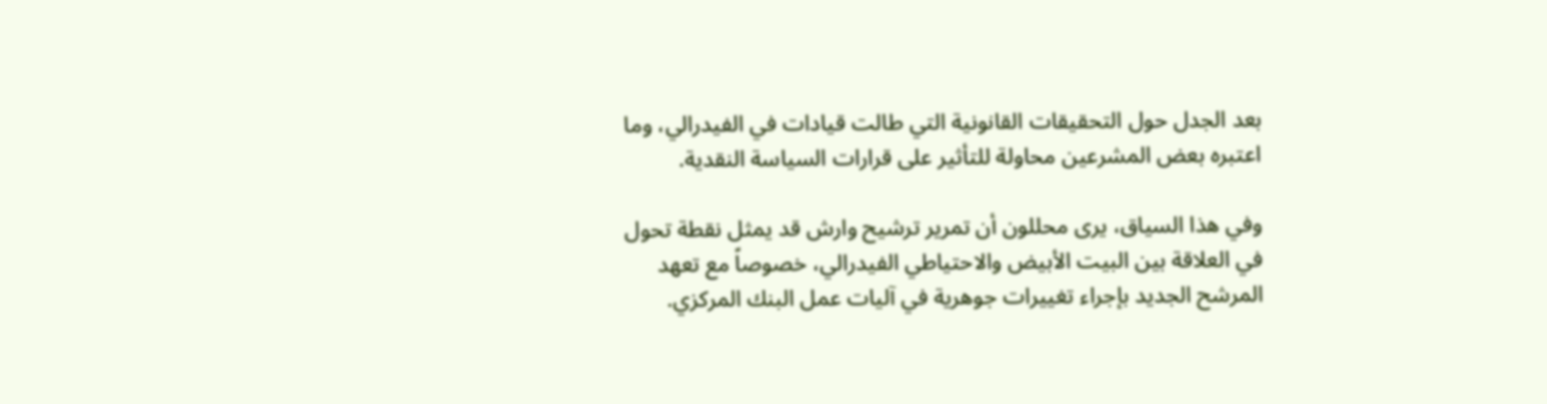بعد الجدل حول التحقيقات القانونية التي طالت قيادات في الفيدرالي، وما اعتبره بعض المشرعين محاولة للتأثير على قرارات السياسة النقدية.

وفي هذا السياق، يرى محللون أن تمرير ترشيح وارش قد يمثل نقطة تحول في العلاقة بين البيت الأبيض والاحتياطي الفيدرالي، خصوصاً مع تعهد المرشح الجديد بإجراء تغييرات جوهرية في آليات عمل البنك المركزي.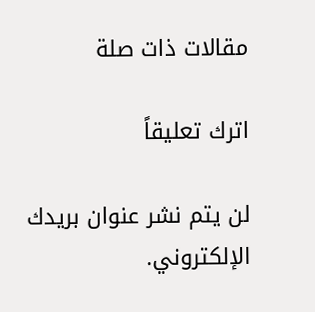مقالات ذات صلة

اترك تعليقاً

لن يتم نشر عنوان بريدك الإلكتروني.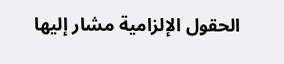الحقول الإلزامية مشار إليها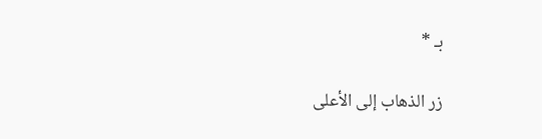بـ *

زر الذهاب إلى الأعلى